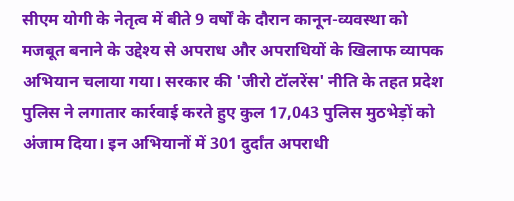सीएम योगी के नेतृत्व में बीते 9 वर्षों के दौरान कानून-व्यवस्था को मजबूत बनाने के उद्देश्य से अपराध और अपराधियों के खिलाफ व्यापक अभियान चलाया गया। सरकार की 'जीरो टॉलरेंस' नीति के तहत प्रदेश पुलिस ने लगातार कार्रवाई करते हुए कुल 17,043 पुलिस मुठभेड़ों को अंजाम दिया। इन अभियानों में 301 दुर्दांत अपराधी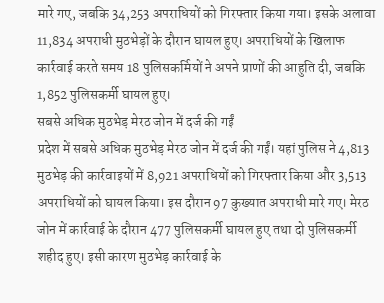मारे गए, जबकि 34,253 अपराधियों को गिरफ्तार किया गया। इसके अलावा 11,834 अपराधी मुठभेड़ों के दौरान घायल हुए। अपराधियों के खिलाफ कार्रवाई करते समय 18 पुलिसकर्मियों ने अपने प्राणों की आहुति दी, जबकि 1,852 पुलिसकर्मी घायल हुए।
सबसे अधिक मुठभेड़ मेरठ जोन में दर्ज की गईं
प्रदेश में सबसे अधिक मुठभेड़ मेरठ जोन में दर्ज की गईं। यहां पुलिस ने 4,813 मुठभेड़ की कार्रवाइयों में 8,921 अपराधियों को गिरफ्तार किया और 3,513 अपराधियों को घायल किया। इस दौरान 97 कुख्यात अपराधी मारे गए। मेरठ जोन में कार्रवाई के दौरान 477 पुलिसकर्मी घायल हुए तथा दो पुलिसकर्मी शहीद हुए। इसी कारण मुठभेड़ कार्रवाई के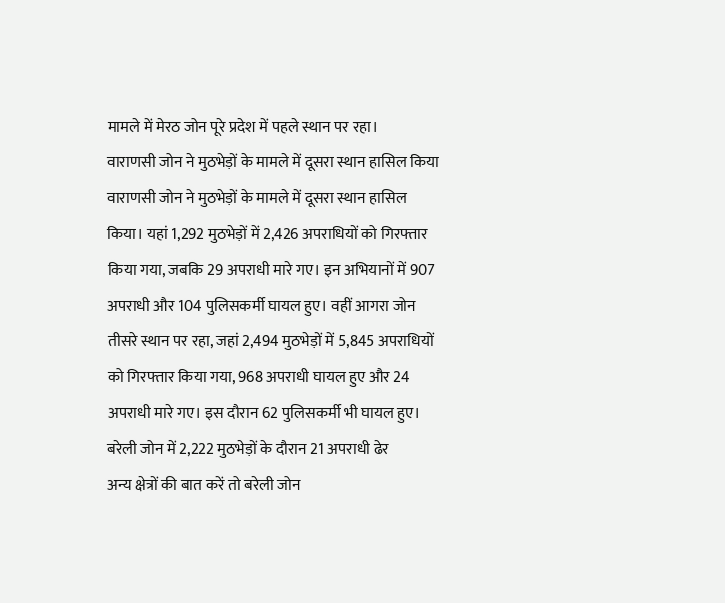मामले में मेरठ जोन पूरे प्रदेश में पहले स्थान पर रहा।
वाराणसी जोन ने मुठभेड़ों के मामले में दूसरा स्थान हासिल किया
वाराणसी जोन ने मुठभेड़ों के मामले में दूसरा स्थान हासिल किया। यहां 1,292 मुठभेड़ों में 2,426 अपराधियों को गिरफ्तार किया गया, जबकि 29 अपराधी मारे गए। इन अभियानों में 907 अपराधी और 104 पुलिसकर्मी घायल हुए। वहीं आगरा जोन तीसरे स्थान पर रहा, जहां 2,494 मुठभेड़ों में 5,845 अपराधियों को गिरफ्तार किया गया, 968 अपराधी घायल हुए और 24 अपराधी मारे गए। इस दौरान 62 पुलिसकर्मी भी घायल हुए।
बरेली जोन में 2,222 मुठभेड़ों के दौरान 21 अपराधी ढेर
अन्य क्षेत्रों की बात करें तो बरेली जोन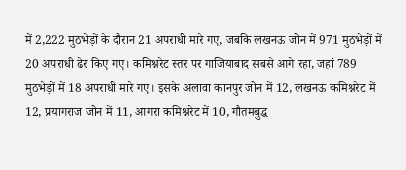में 2,222 मुठभेड़ों के दौरान 21 अपराधी मारे गए, जबकि लखनऊ जोन में 971 मुठभेड़ों में 20 अपराधी ढेर किए गए। कमिश्नरेट स्तर पर गाजियाबाद सबसे आगे रहा, जहां 789 मुठभेड़ों में 18 अपराधी मारे गए। इसके अलावा कानपुर जोन में 12, लखनऊ कमिश्नरेट में 12, प्रयागराज जोन में 11, आगरा कमिश्नरेट में 10, गौतमबुद्ध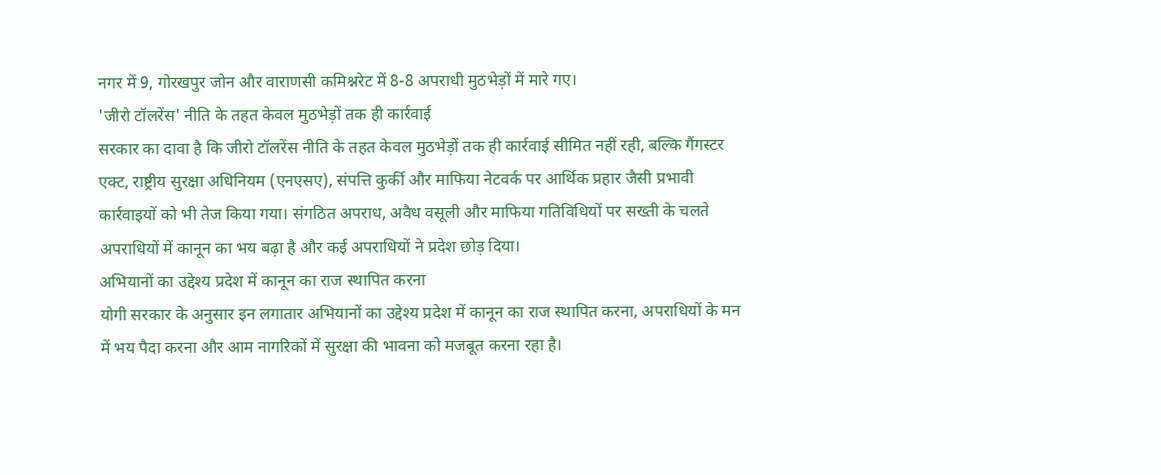नगर में 9, गोरखपुर जोन और वाराणसी कमिश्नरेट में 8-8 अपराधी मुठभेड़ों में मारे गए।
'जीरो टॉलरेंस' नीति के तहत केवल मुठभेड़ों तक ही कार्रवाई
सरकार का दावा है कि जीरो टॉलरेंस नीति के तहत केवल मुठभेड़ों तक ही कार्रवाई सीमित नहीं रही, बल्कि गैंगस्टर एक्ट, राष्ट्रीय सुरक्षा अधिनियम (एनएसए), संपत्ति कुर्की और माफिया नेटवर्क पर आर्थिक प्रहार जैसी प्रभावी कार्रवाइयों को भी तेज किया गया। संगठित अपराध, अवैध वसूली और माफिया गतिविधियों पर सख्ती के चलते अपराधियों में कानून का भय बढ़ा है और कई अपराधियों ने प्रदेश छोड़ दिया।
अभियानों का उद्देश्य प्रदेश में कानून का राज स्थापित करना
योगी सरकार के अनुसार इन लगातार अभियानों का उद्देश्य प्रदेश में कानून का राज स्थापित करना, अपराधियों के मन में भय पैदा करना और आम नागरिकों में सुरक्षा की भावना को मजबूत करना रहा है।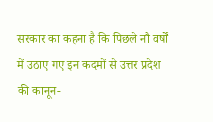सरकार का कहना है कि पिछले नौ वर्षों में उठाए गए इन कदमों से उत्तर प्रदेश की कानून-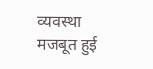व्यवस्था मजबूत हुई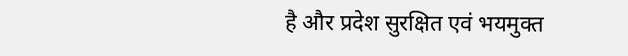है और प्रदेश सुरक्षित एवं भयमुक्त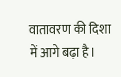वातावरण की दिशा में आगे बढ़ा है।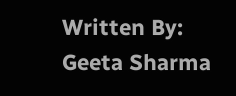Written By: Geeta Sharma